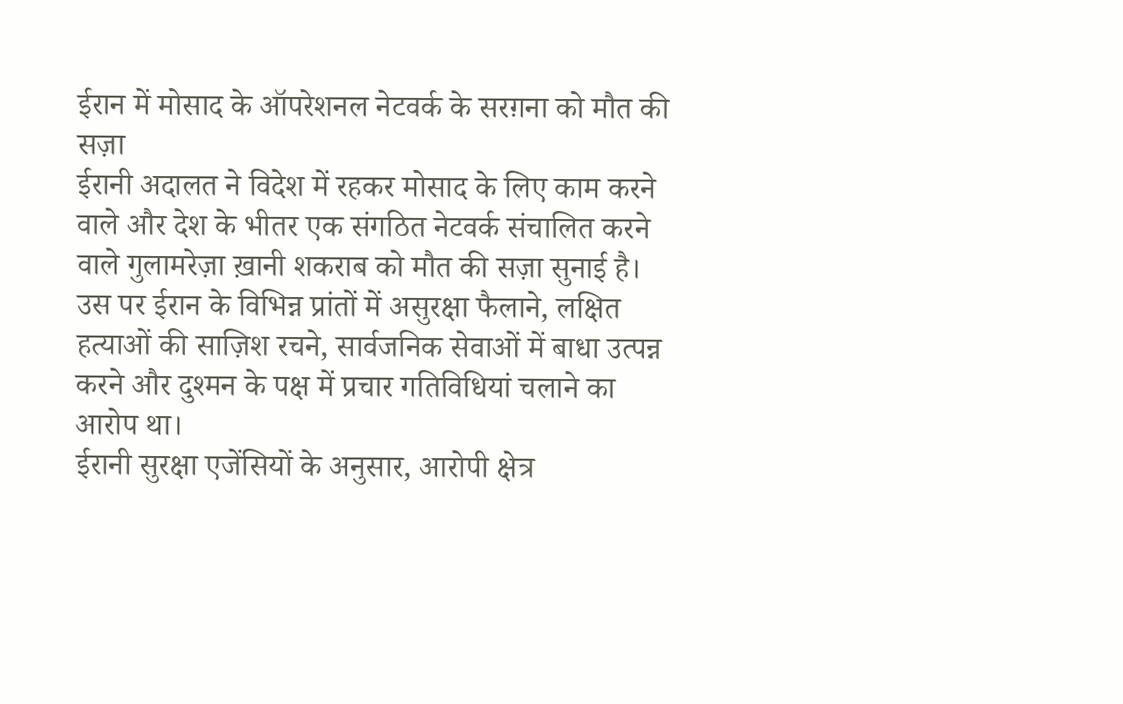ईरान में मोसाद के ऑपरेशनल नेटवर्क के सरग़ना को मौत की सज़ा
ईरानी अदालत ने विदेश में रहकर मोसाद के लिए काम करने वाले और देश के भीतर एक संगठित नेटवर्क संचालित करने वाले गुलामरेज़ा ख़ानी शकराब को मौत की सज़ा सुनाई है। उस पर ईरान के विभिन्न प्रांतों में असुरक्षा फैलाने, लक्षित हत्याओं की साज़िश रचने, सार्वजनिक सेवाओं में बाधा उत्पन्न करने और दुश्मन के पक्ष में प्रचार गतिविधियां चलाने का आरोप था।
ईरानी सुरक्षा एजेंसियों के अनुसार, आरोपी क्षेत्र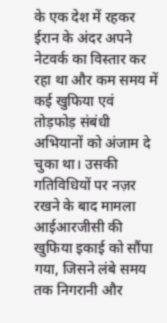के एक देश में रहकर ईरान के अंदर अपने नेटवर्क का विस्तार कर रहा था और कम समय में कई खुफिया एवं तोड़फोड़ संबंधी अभियानों को अंजाम दे चुका था। उसकी गतिविधियों पर नज़र रखने के बाद मामला आईआरजीसी की खुफिया इकाई को सौंपा गया, जिसने लंबे समय तक निगरानी और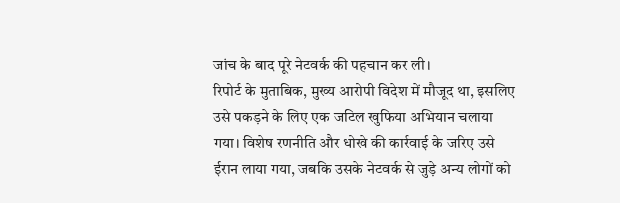जांच के बाद पूरे नेटवर्क की पहचान कर ली।
रिपोर्ट के मुताबिक, मुख्य आरोपी विदेश में मौजूद था, इसलिए उसे पकड़ने के लिए एक जटिल खुफिया अभियान चलाया गया। विशेष रणनीति और धोखे की कार्रवाई के जरिए उसे ईरान लाया गया, जबकि उसके नेटवर्क से जुड़े अन्य लोगों को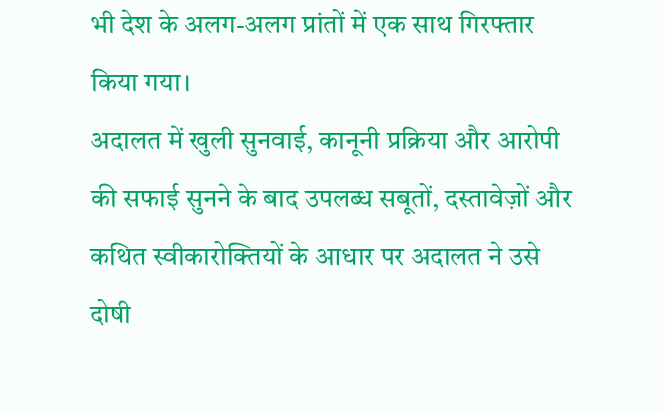भी देश के अलग-अलग प्रांतों में एक साथ गिरफ्तार किया गया।
अदालत में खुली सुनवाई, कानूनी प्रक्रिया और आरोपी की सफाई सुनने के बाद उपलब्ध सबूतों, दस्तावेज़ों और कथित स्वीकारोक्तियों के आधार पर अदालत ने उसे दोषी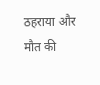ठहराया और मौत की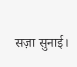सज़ा सुनाई।